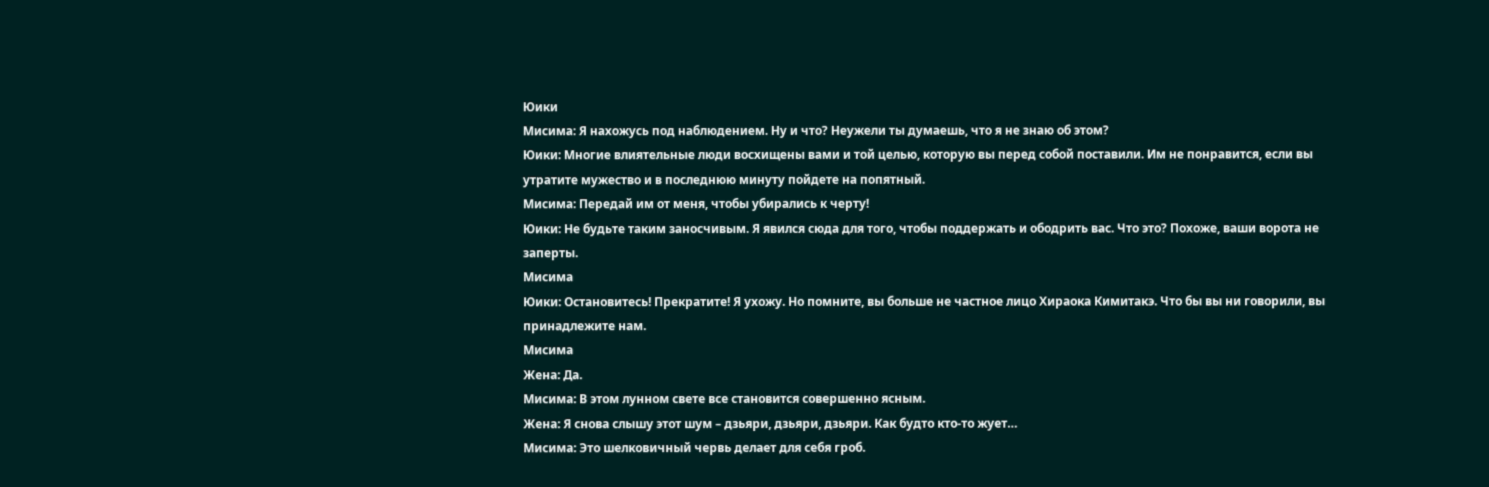Юики
Мисима: Я нахожусь под наблюдением. Ну и что? Неужели ты думаешь, что я не знаю об этом?
Юики: Многие влиятельные люди восхищены вами и той целью, которую вы перед собой поставили. Им не понравится, если вы утратите мужество и в последнюю минуту пойдете на попятный.
Мисима: Передай им от меня, чтобы убирались к черту!
Юики: Не будьте таким заносчивым. Я явился сюда для того, чтобы поддержать и ободрить вас. Что это? Похоже, ваши ворота не заперты.
Мисима
Юики: Остановитесь! Прекратите! Я ухожу. Но помните, вы больше не частное лицо Хираока Кимитакэ. Что бы вы ни говорили, вы принадлежите нам.
Мисима
Жена: Да.
Мисима: В этом лунном свете все становится совершенно ясным.
Жена: Я снова слышу этот шум – дзьяри, дзьяри, дзьяри. Как будто кто-то жует…
Мисима: Это шелковичный червь делает для себя гроб.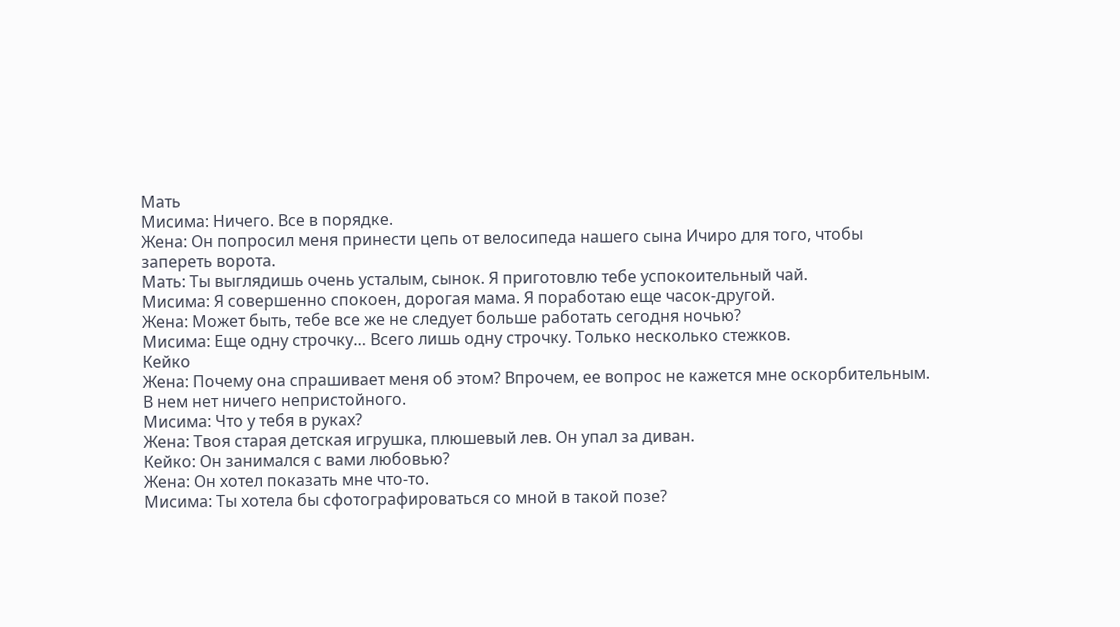Мать
Мисима: Ничего. Все в порядке.
Жена: Он попросил меня принести цепь от велосипеда нашего сына Ичиро для того, чтобы запереть ворота.
Мать: Ты выглядишь очень усталым, сынок. Я приготовлю тебе успокоительный чай.
Мисима: Я совершенно спокоен, дорогая мама. Я поработаю еще часок-другой.
Жена: Может быть, тебе все же не следует больше работать сегодня ночью?
Мисима: Еще одну строчку… Всего лишь одну строчку. Только несколько стежков.
Кейко
Жена: Почему она спрашивает меня об этом? Впрочем, ее вопрос не кажется мне оскорбительным. В нем нет ничего непристойного.
Мисима: Что у тебя в руках?
Жена: Твоя старая детская игрушка, плюшевый лев. Он упал за диван.
Кейко: Он занимался с вами любовью?
Жена: Он хотел показать мне что-то.
Мисима: Ты хотела бы сфотографироваться со мной в такой позе?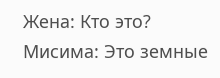Жена: Кто это?
Мисима: Это земные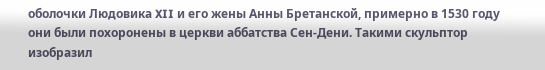оболочки Людовика XII и его жены Анны Бретанской, примерно в 1530 году они были похоронены в церкви аббатства Сен-Дени. Такими скульптор изобразил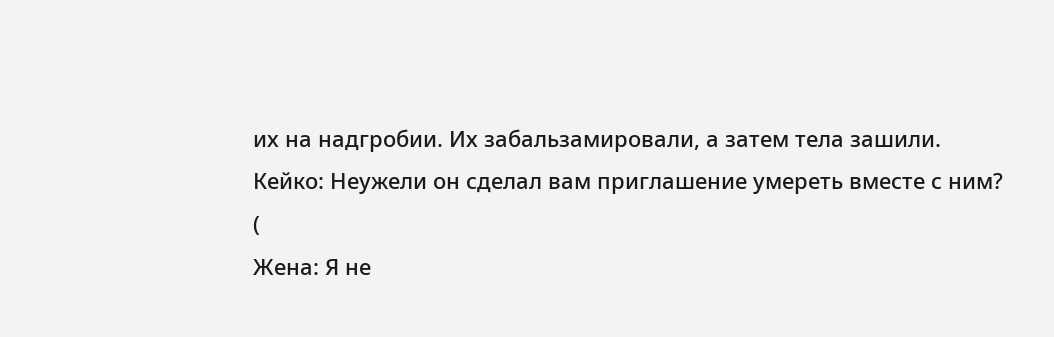их на надгробии. Их забальзамировали, а затем тела зашили.
Кейко: Неужели он сделал вам приглашение умереть вместе с ним?
(
Жена: Я не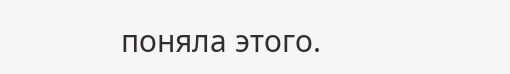поняла этого.